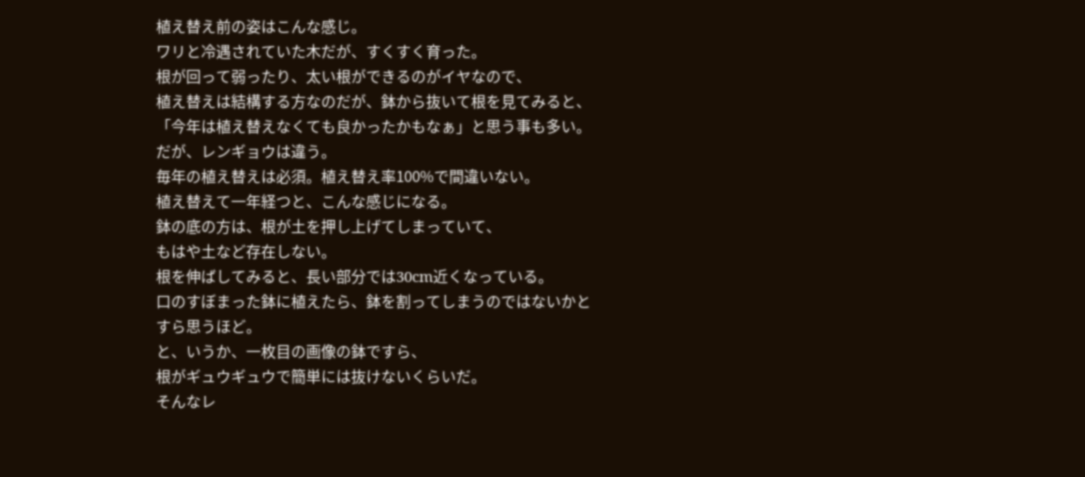植え替え前の姿はこんな感じ。
ワリと冷遇されていた木だが、すくすく育った。
根が回って弱ったり、太い根ができるのがイヤなので、
植え替えは結構する方なのだが、鉢から抜いて根を見てみると、
「今年は植え替えなくても良かったかもなぁ」と思う事も多い。
だが、レンギョウは違う。
毎年の植え替えは必須。植え替え率100%で間違いない。
植え替えて一年経つと、こんな感じになる。
鉢の底の方は、根が土を押し上げてしまっていて、
もはや土など存在しない。
根を伸ばしてみると、長い部分では30cm近くなっている。
口のすぼまった鉢に植えたら、鉢を割ってしまうのではないかと
すら思うほど。
と、いうか、一枚目の画像の鉢ですら、
根がギュウギュウで簡単には抜けないくらいだ。
そんなレ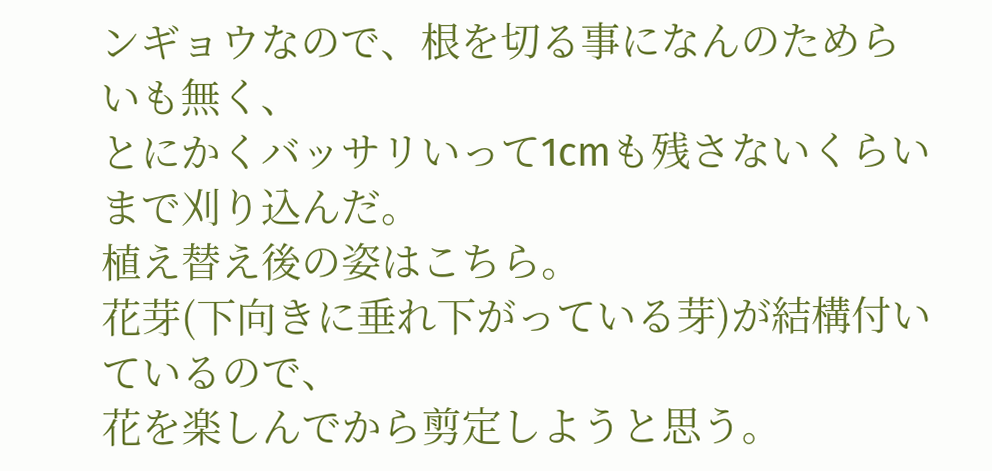ンギョウなので、根を切る事になんのためらいも無く、
とにかくバッサリいって1cmも残さないくらいまで刈り込んだ。
植え替え後の姿はこちら。
花芽(下向きに垂れ下がっている芽)が結構付いているので、
花を楽しんでから剪定しようと思う。